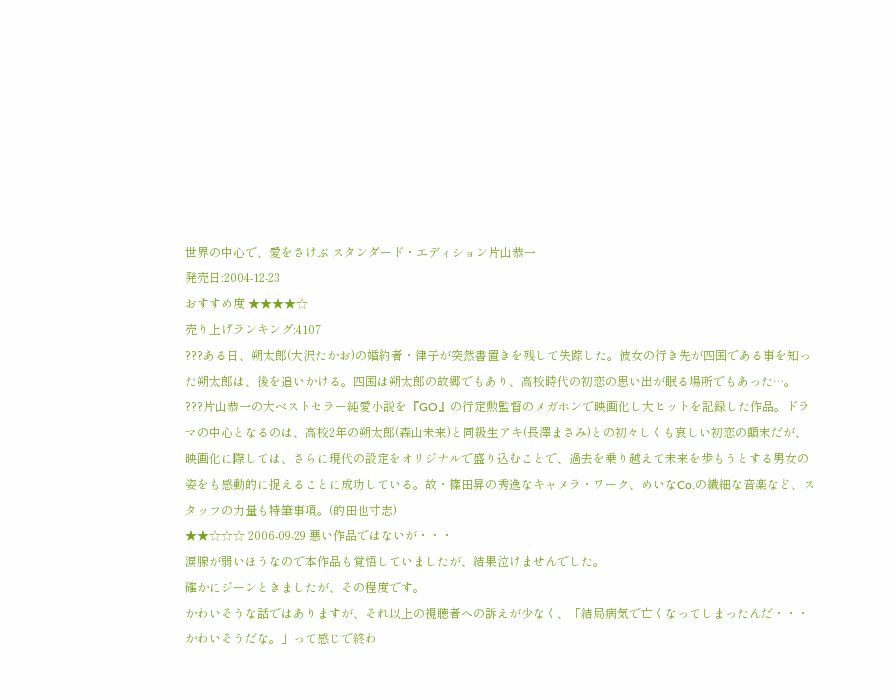世界の中心で、愛をさけぶ スタンダード・エディション片山恭一
発売日:2004-12-23
おすすめ度 ★★★★☆
売り上げランキング:4107
???ある日、朔太郎(大沢たかお)の婚約者・律子が突然書置きを残して失踪した。彼女の行き先が四国である事を知った朔太郎は、後を追いかける。四国は朔太郎の故郷でもあり、高校時代の初恋の思い出が眠る場所でもあった…。
???片山恭一の大ベストセラー純愛小説を『GO』の行定勲監督のメガホンで映画化し大ヒットを記録した作品。ドラマの中心となるのは、高校2年の朔太郎(森山未来)と同級生アキ(長澤まさみ)との初々しくも哀しい初恋の顛末だが、映画化に際しては、さらに現代の設定をオリジナルで盛り込むことで、過去を乗り越えて未来を歩もうとする男女の姿をも感動的に捉えることに成功している。故・篠田昇の秀逸なキャメラ・ワーク、めいなCo.の繊細な音楽など、スタッフの力量も特筆事項。(的田也寸志)
★★☆☆☆ 2006-09-29 悪い作品ではないが・・・
涙腺が弱いほうなので本作品も覚悟していましたが、結果泣けませんでした。
確かにジーンときましたが、その程度です。
かわいそうな話ではありますが、それ以上の視聴者への訴えが少なく、「結局病気で亡くなってしまったんだ・・・かわいそうだな。」って感じで終わ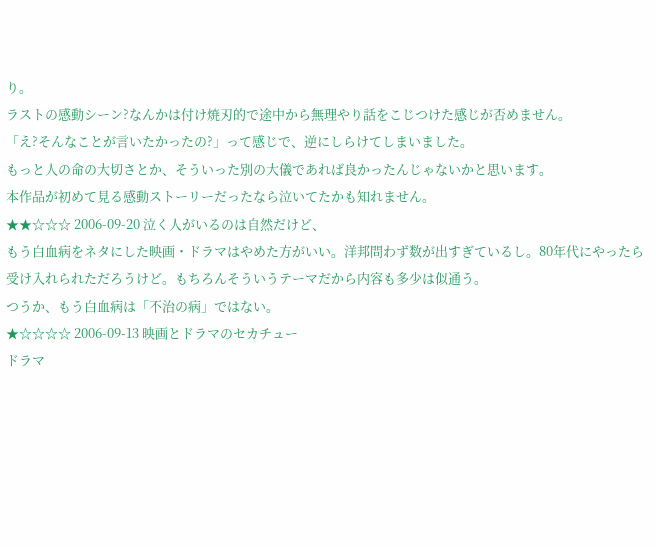り。
ラストの感動シーン?なんかは付け焼刃的で途中から無理やり話をこじつけた感じが否めません。
「え?そんなことが言いたかったの?」って感じで、逆にしらけてしまいました。
もっと人の命の大切さとか、そういった別の大儀であれば良かったんじゃないかと思います。
本作品が初めて見る感動ストーリーだったなら泣いてたかも知れません。
★★☆☆☆ 2006-09-20 泣く人がいるのは自然だけど、
もう白血病をネタにした映画・ドラマはやめた方がいい。洋邦問わず数が出すぎているし。80年代にやったら受け入れられただろうけど。もちろんそういうテーマだから内容も多少は似通う。
つうか、もう白血病は「不治の病」ではない。
★☆☆☆☆ 2006-09-13 映画とドラマのセカチュー
ドラマ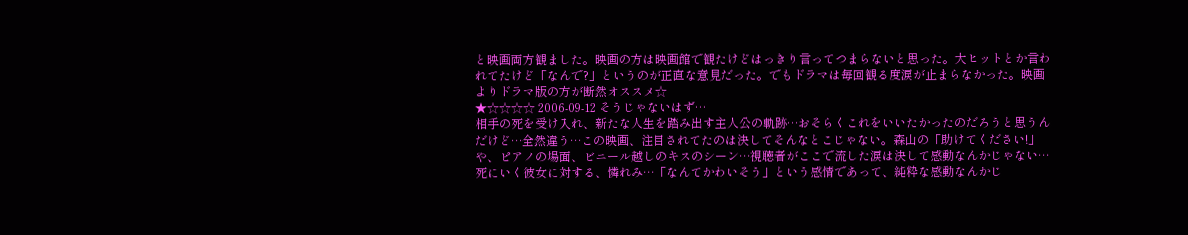と映画両方観ました。映画の方は映画館で観たけどはっきり言ってつまらないと思った。大ヒットとか言われてたけど「なんで?」というのが正直な意見だった。でもドラマは毎回観る度涙が止まらなかった。映画よりドラマ版の方が断然オススメ☆
★☆☆☆☆ 2006-09-12 そうじゃないはず…
相手の死を受け入れ、新たな人生を踏み出す主人公の軌跡…おそらくこれをいいたかったのだろうと思うんだけど…全然違う…この映画、注目されてたのは決してそんなとこじゃない。森山の「助けてください!」や、ピアノの場面、ビニール越しのキスのシーン…視聴者がここで流した涙は決して感動なんかじゃない…死にいく彼女に対する、憐れみ…「なんてかわいそう」という感情であって、純粋な感動なんかじ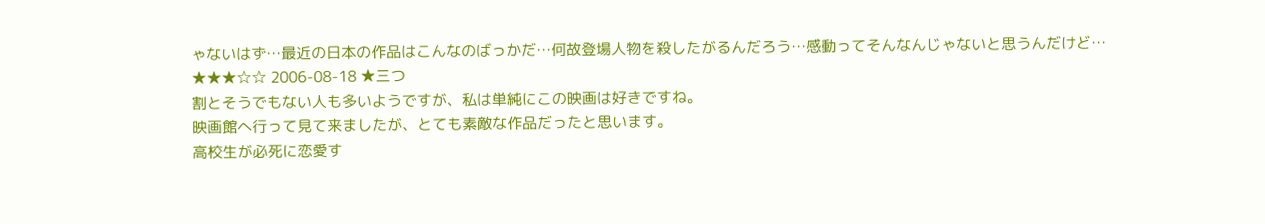ゃないはず…最近の日本の作品はこんなのばっかだ…何故登場人物を殺したがるんだろう…感動ってそんなんじゃないと思うんだけど…
★★★☆☆ 2006-08-18 ★三つ
割とそうでもない人も多いようですが、私は単純にこの映画は好きですね。
映画館へ行って見て来ましたが、とても素敵な作品だったと思います。
高校生が必死に恋愛す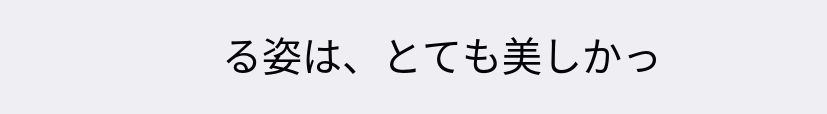る姿は、とても美しかっ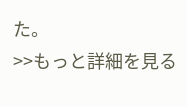た。
>>もっと詳細を見る